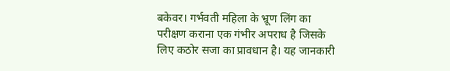बकेवर। गर्भवती महिला के भ्रूण लिंग का परीक्षण कराना एक गंभीर अपराध है जिसके लिए कठोर सजा का प्रावधान है। यह जानकारी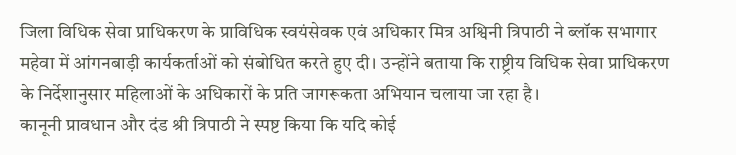जिला विधिक सेवा प्राधिकरण के प्राविधिक स्वयंसेवक एवं अधिकार मित्र अश्विनी त्रिपाठी ने ब्लॉक सभागार महेवा में आंगनबाड़ी कार्यकर्ताओं को संबोधित करते हुए दी। उन्होंने बताया कि राष्ट्रीय विधिक सेवा प्राधिकरण के निर्देशानुसार महिलाओं के अधिकारों के प्रति जागरूकता अभियान चलाया जा रहा है।
कानूनी प्रावधान और दंड श्री त्रिपाठी ने स्पष्ट किया कि यदि कोई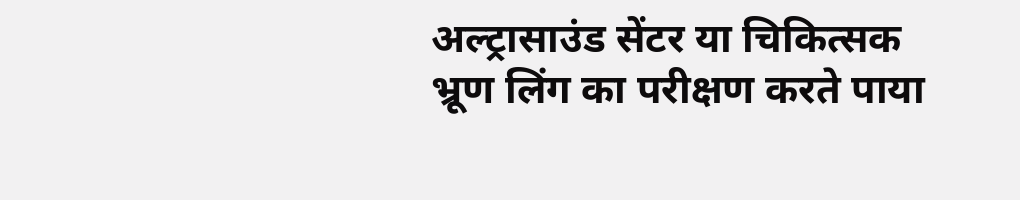अल्ट्रासाउंड सेंटर या चिकित्सक भ्रूण लिंग का परीक्षण करते पाया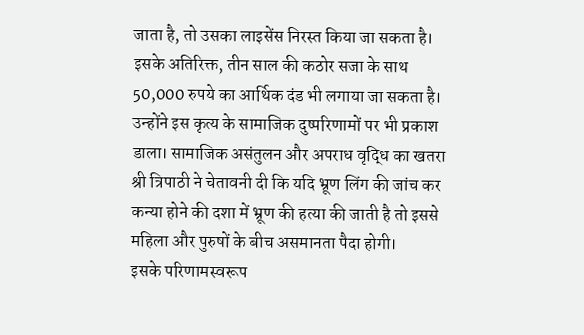जाता है, तो उसका लाइसेंस निरस्त किया जा सकता है। इसके अतिरिक्त, तीन साल की कठोर सजा के साथ 50,000 रुपये का आर्थिक दंड भी लगाया जा सकता है। उन्होंने इस कृत्य के सामाजिक दुष्परिणामों पर भी प्रकाश डाला। सामाजिक असंतुलन और अपराध वृद्धि का खतरा श्री त्रिपाठी ने चेतावनी दी कि यदि भ्रूण लिंग की जांच कर कन्या होने की दशा में भ्रूण की हत्या की जाती है तो इससे महिला और पुरुषों के बीच असमानता पैदा होगी।
इसके परिणामस्वरूप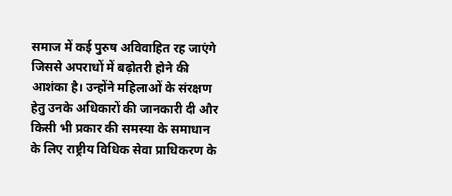समाज में कई पुरुष अविवाहित रह जाएंगे जिससे अपराधों में बढ़ोतरी होने की आशंका है। उन्होंने महिलाओं के संरक्षण हेतु उनके अधिकारों की जानकारी दी और किसी भी प्रकार की समस्या के समाधान के लिए राष्ट्रीय विधिक सेवा प्राधिकरण के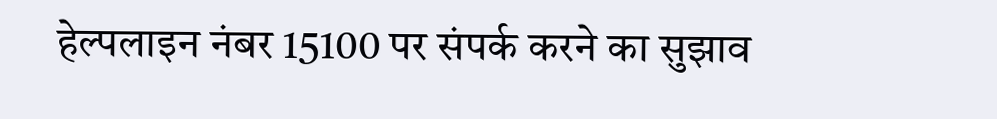हेल्पलाइन नंबर 15100 पर संपर्क करने का सुझाव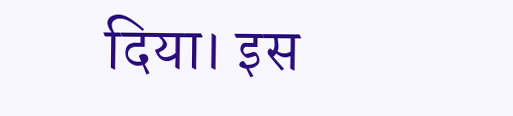दिया। इस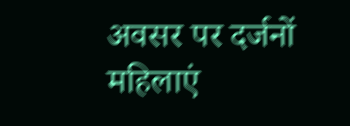अवसर पर दर्जनों महिलाएं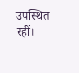उपस्थित रहीं।